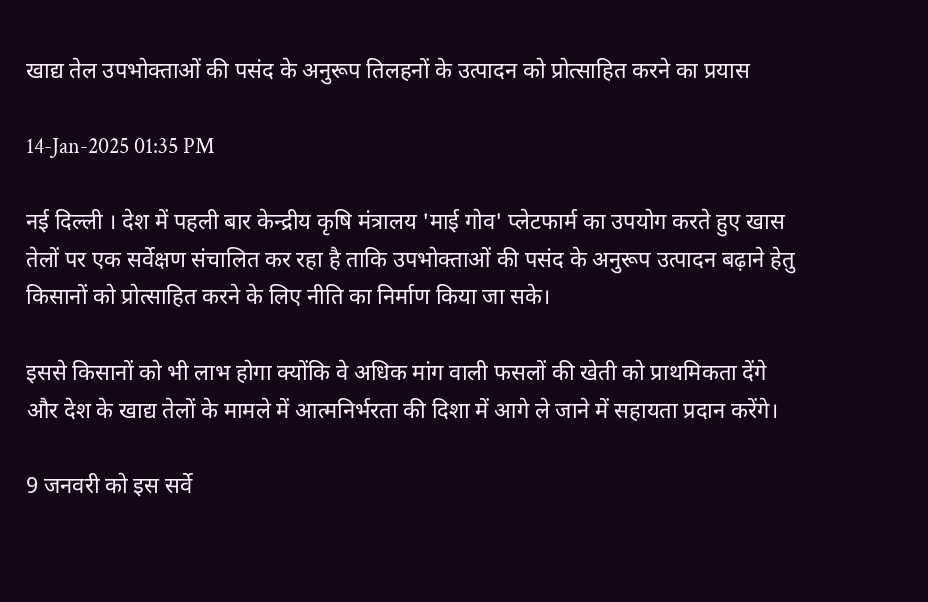खाद्य तेल उपभोक्ताओं की पसंद के अनुरूप तिलहनों के उत्पादन को प्रोत्साहित करने का प्रयास

14-Jan-2025 01:35 PM

नई दिल्ली । देश में पहली बार केन्द्रीय कृषि मंत्रालय 'माई गोव' प्लेटफार्म का उपयोग करते हुए खास तेलों पर एक सर्वेक्षण संचालित कर रहा है ताकि उपभोक्ताओं की पसंद के अनुरूप उत्पादन बढ़ाने हेतु किसानों को प्रोत्साहित करने के लिए नीति का निर्माण किया जा सके।

इससे किसानों को भी लाभ होगा क्योंकि वे अधिक मांग वाली फसलों की खेती को प्राथमिकता देंगे और देश के खाद्य तेलों के मामले में आत्मनिर्भरता की दिशा में आगे ले जाने में सहायता प्रदान करेंगे।

9 जनवरी को इस सर्वे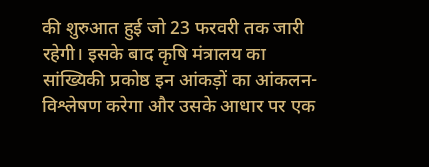की शुरुआत हुई जो 23 फरवरी तक जारी रहेगी। इसके बाद कृषि मंत्रालय का सांख्यिकी प्रकोष्ठ इन आंकड़ों का आंकलन- विश्लेषण करेगा और उसके आधार पर एक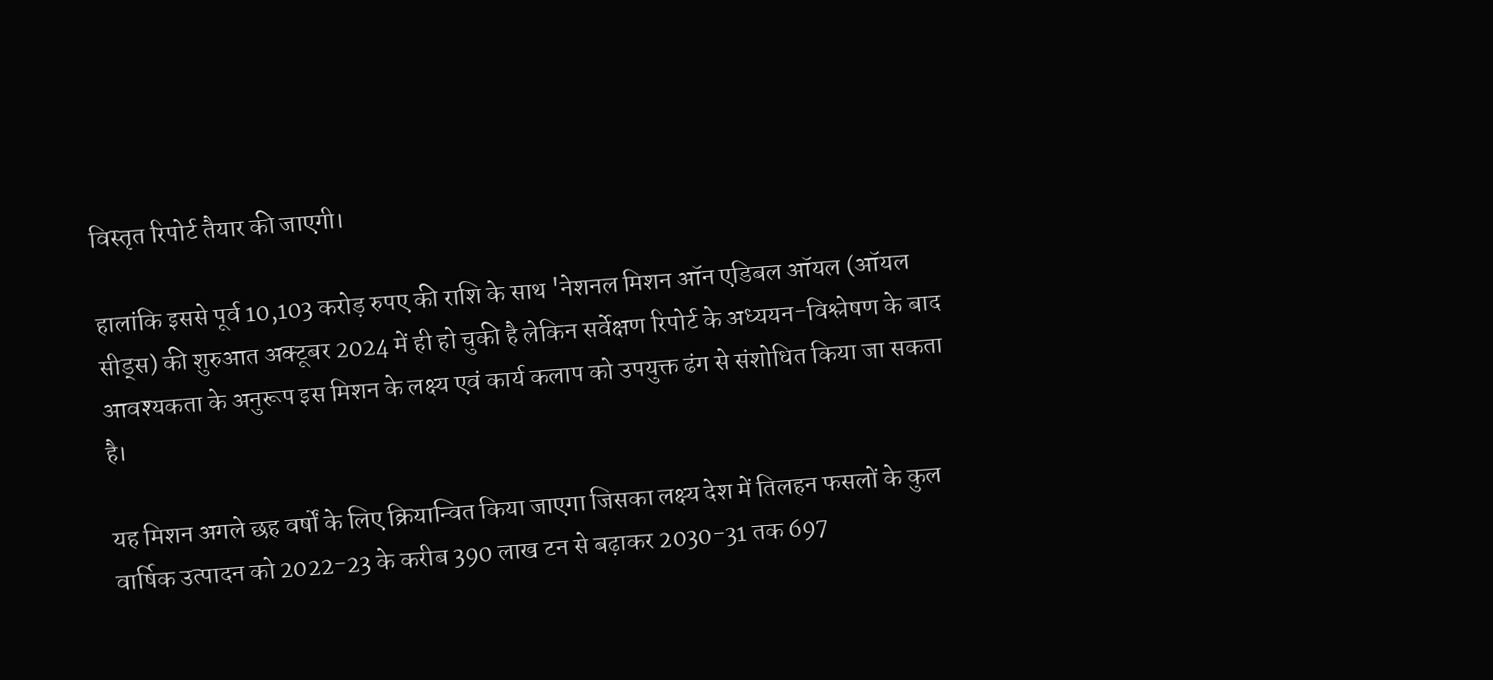विस्तृत रिपोर्ट तैयार की जाएगी।

हालांकि इससे पूर्व 10,103 करोड़ रुपए की राशि के साथ 'नेशनल मिशन ऑन एडिबल ऑयल (ऑयल सीड्स) की शुरुआत अक्टूबर 2024 में ही हो चुकी है लेकिन सर्वेक्षण रिपोर्ट के अध्ययन-विश्लेषण के बाद आवश्यकता के अनुरूप इस मिशन के लक्ष्य एवं कार्य कलाप को उपयुक्त ढंग से संशोधित किया जा सकता है।

यह मिशन अगले छह वर्षों के लिए क्रियान्वित किया जाएगा जिसका लक्ष्य देश में तिलहन फसलों के कुल वार्षिक उत्पादन को 2022-23 के करीब 390 लाख टन से बढ़ाकर 2030-31 तक 697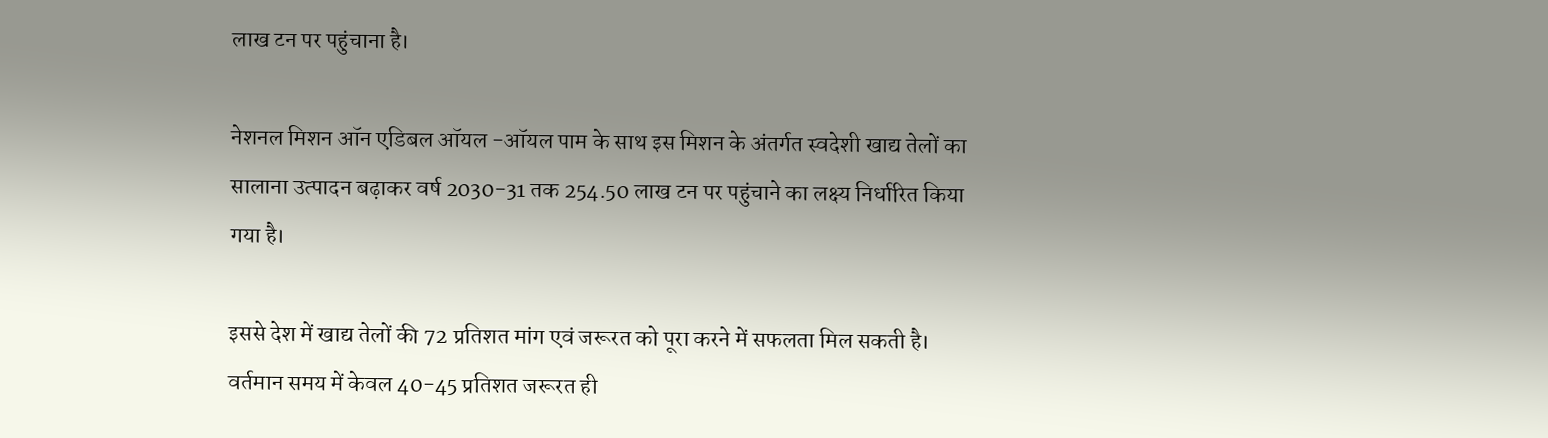लाख टन पर पहुंचाना है।

नेशनल मिशन ऑन एडिबल ऑयल -ऑयल पाम के साथ इस मिशन के अंतर्गत स्वदेशी खाद्य तेलों का सालाना उत्पादन बढ़ाकर वर्ष 2030-31 तक 254.50 लाख टन पर पहुंचाने का लक्ष्य निर्धारित किया गया है।

इससे देश में खाद्य तेलों की 72 प्रतिशत मांग एवं जरूरत को पूरा करने में सफलता मिल सकती है। वर्तमान समय में केवल 40-45 प्रतिशत जरूरत ही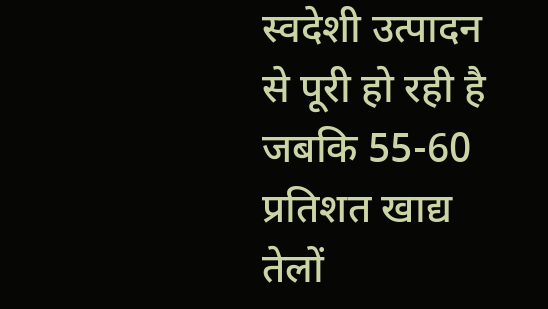स्वदेशी उत्पादन से पूरी हो रही है जबकि 55-60 प्रतिशत खाद्य तेलों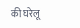की घरेलू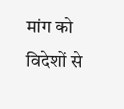मांग को विदेशों से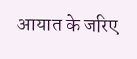आयात के जरिए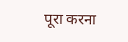पूरा करना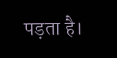पड़ता है।